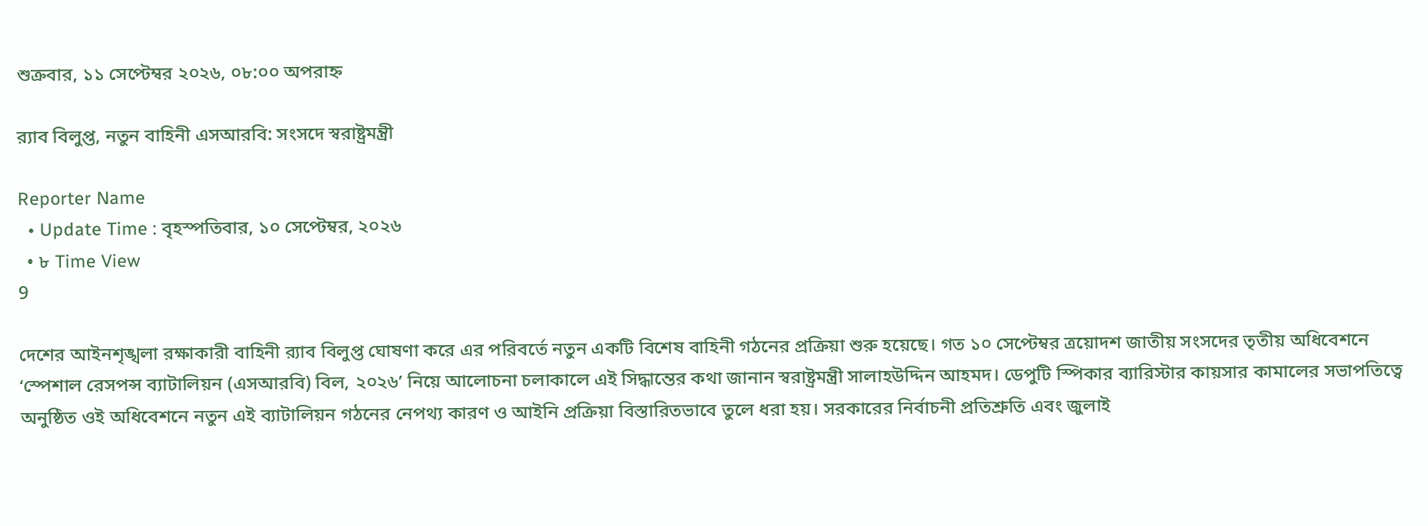শুক্রবার, ১১ সেপ্টেম্বর ২০২৬, ০৮:০০ অপরাহ্ন

র‍্যাব বিলুপ্ত, নতুন বাহিনী এসআরবি: সংসদে স্বরাষ্ট্রমন্ত্রী

Reporter Name
  • Update Time : বৃহস্পতিবার, ১০ সেপ্টেম্বর, ২০২৬
  • ৮ Time View
9

দেশের আইনশৃঙ্খলা রক্ষাকারী বাহিনী র‍্যাব বিলুপ্ত ঘোষণা করে এর পরিবর্তে নতুন একটি বিশেষ বাহিনী গঠনের প্রক্রিয়া শুরু হয়েছে। গত ১০ সেপ্টেম্বর ত্রয়োদশ জাতীয় সংসদের তৃতীয় অধিবেশনে ‘স্পেশাল রেসপন্স ব্যাটালিয়ন (এসআরবি) বিল, ২০২৬’ নিয়ে আলোচনা চলাকালে এই সিদ্ধান্তের কথা জানান স্বরাষ্ট্রমন্ত্রী সালাহউদ্দিন আহমদ। ডেপুটি স্পিকার ব্যারিস্টার কায়সার কামালের সভাপতিত্বে অনুষ্ঠিত ওই অধিবেশনে নতুন এই ব্যাটালিয়ন গঠনের নেপথ্য কারণ ও আইনি প্রক্রিয়া বিস্তারিতভাবে তুলে ধরা হয়। সরকারের নির্বাচনী প্রতিশ্রুতি এবং জুলাই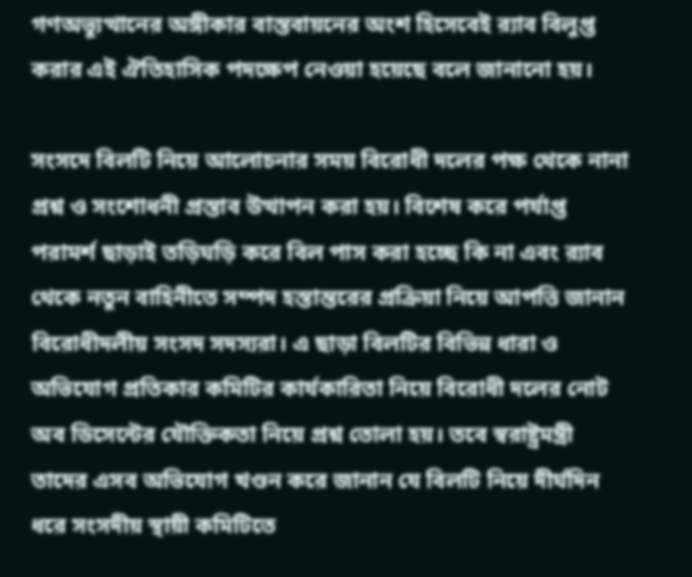গণঅভ্যুত্থানের অঙ্গীকার বাস্তবায়নের অংশ হিসেবেই র‍্যাব বিলুপ্ত করার এই ঐতিহাসিক পদক্ষেপ নেওয়া হয়েছে বলে জানানো হয়।

সংসদে বিলটি নিয়ে আলোচনার সময় বিরোধী দলের পক্ষ থেকে নানা প্রশ্ন ও সংশোধনী প্রস্তাব উত্থাপন করা হয়। বিশেষ করে পর্যাপ্ত পরামর্শ ছাড়াই তড়িঘড়ি করে বিল পাস করা হচ্ছে কি না এবং র‍্যাব থেকে নতুন বাহিনীতে সম্পদ হস্তান্তরের প্রক্রিয়া নিয়ে আপত্তি জানান বিরোধীদলীয় সংসদ সদস্যরা। এ ছাড়া বিলটির বিভিন্ন ধারা ও অভিযোগ প্রতিকার কমিটির কার্যকারিতা নিয়ে বিরোধী দলের নোট অব ডিসেন্টের যৌক্তিকতা নিয়ে প্রশ্ন তোলা হয়। তবে স্বরাষ্ট্রমন্ত্রী তাদের এসব অভিযোগ খণ্ডন করে জানান যে বিলটি নিয়ে দীর্ঘদিন ধরে সংসদীয় স্থায়ী কমিটিতে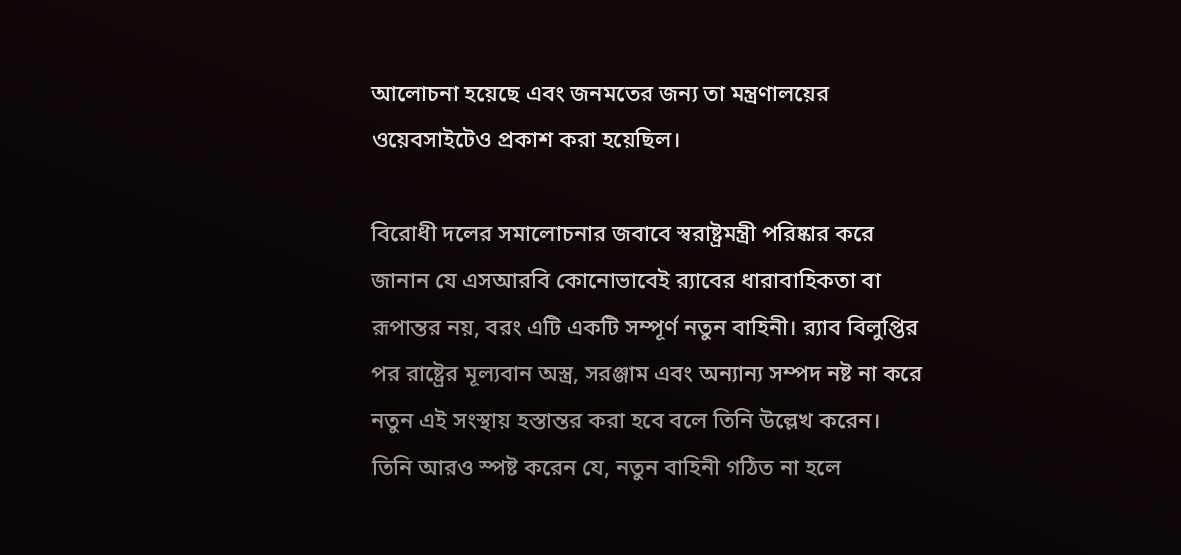আলোচনা হয়েছে এবং জনমতের জন্য তা মন্ত্রণালয়ের ওয়েবসাইটেও প্রকাশ করা হয়েছিল।

বিরোধী দলের সমালোচনার জবাবে স্বরাষ্ট্রমন্ত্রী পরিষ্কার করে জানান যে এসআরবি কোনোভাবেই র‍্যাবের ধারাবাহিকতা বা রূপান্তর নয়, বরং এটি একটি সম্পূর্ণ নতুন বাহিনী। র‍্যাব বিলুপ্তির পর রাষ্ট্রের মূল্যবান অস্ত্র, সরঞ্জাম এবং অন্যান্য সম্পদ নষ্ট না করে নতুন এই সংস্থায় হস্তান্তর করা হবে বলে তিনি উল্লেখ করেন। তিনি আরও স্পষ্ট করেন যে, নতুন বাহিনী গঠিত না হলে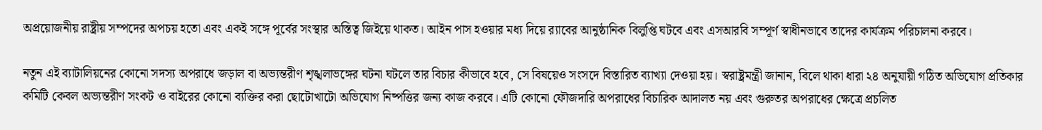অপ্রয়োজনীয় রাষ্ট্রীয় সম্পদের অপচয় হতো এবং একই সঙ্গে পূর্বের সংস্থার অস্তিত্ব জিইয়ে থাকত। আইন পাস হওয়ার মধ্য দিয়ে র‍্যাবের আনুষ্ঠানিক বিলুপ্তি ঘটবে এবং এসআরবি সম্পূর্ণ স্বাধীনভাবে তাদের কার্যক্রম পরিচালনা করবে।

নতুন এই ব্যাটালিয়নের কোনো সদস্য অপরাধে জড়াল বা অভ্যন্তরীণ শৃঙ্খলাভঙ্গের ঘটনা ঘটলে তার বিচার কীভাবে হবে, সে বিষয়েও সংসদে বিস্তারিত ব্যাখ্যা দেওয়া হয়। স্বরাষ্ট্রমন্ত্রী জানান, বিলে থাকা ধারা ২৪ অনুযায়ী গঠিত অভিযোগ প্রতিকার কমিটি কেবল অভ্যন্তরীণ সংকট ও বাইরের কোনো ব্যক্তির করা ছোটোখাটো অভিযোগ নিষ্পত্তির জন্য কাজ করবে। এটি কোনো ফৌজদারি অপরাধের বিচারিক আদালত নয় এবং গুরুতর অপরাধের ক্ষেত্রে প্রচলিত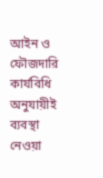আইন ও ফৌজদারি কার্যবিধি অনুযায়ীই ব্যবস্থা নেওয়া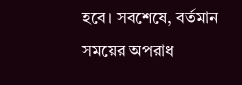হবে। সবশেষে, বর্তমান সময়ের অপরাধ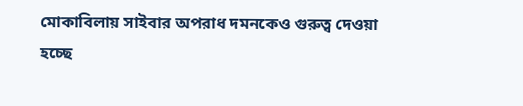মোকাবিলায় সাইবার অপরাধ দমনকেও গুরুত্ব দেওয়া হচ্ছে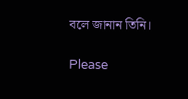বলে জানান তিনি।

Please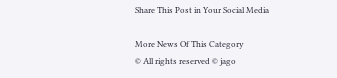Share This Post in Your Social Media

More News Of This Category
© All rights reserved © jago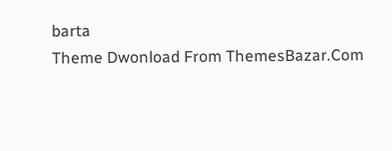barta
Theme Dwonload From ThemesBazar.Com